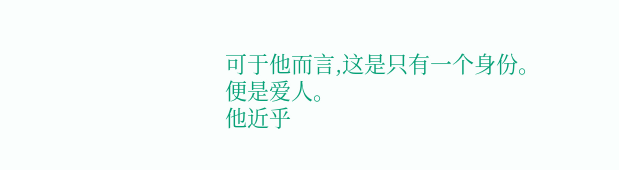可于他而言,这是只有一个身份。
便是爱人。
他近乎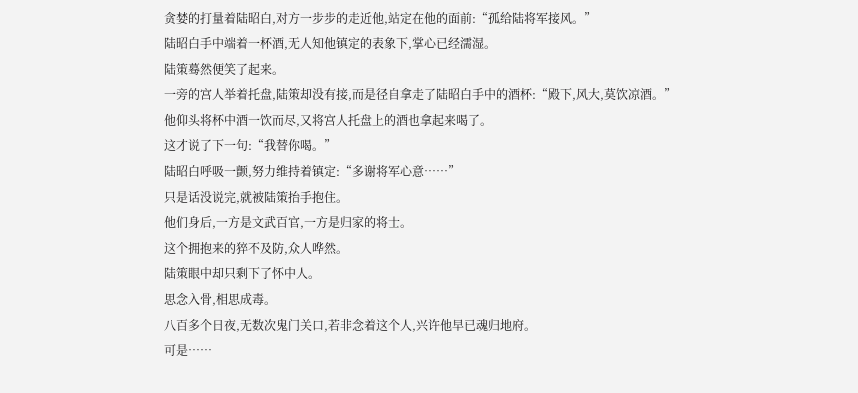贪婪的打量着陆昭白,对方一步步的走近他,站定在他的面前:“孤给陆将军接风。”
陆昭白手中端着一杯酒,无人知他镇定的表象下,掌心已经濡湿。
陆策蓦然便笑了起来。
一旁的宫人举着托盘,陆策却没有接,而是径自拿走了陆昭白手中的酒杯:“殿下,风大,莫饮凉酒。”
他仰头将杯中酒一饮而尽,又将宫人托盘上的酒也拿起来喝了。
这才说了下一句:“我替你喝。”
陆昭白呼吸一颤,努力维持着镇定:“多谢将军心意……”
只是话没说完,就被陆策抬手抱住。
他们身后,一方是文武百官,一方是归家的将士。
这个拥抱来的猝不及防,众人哗然。
陆策眼中却只剩下了怀中人。
思念入骨,相思成毒。
八百多个日夜,无数次鬼门关口,若非念着这个人,兴许他早已魂归地府。
可是……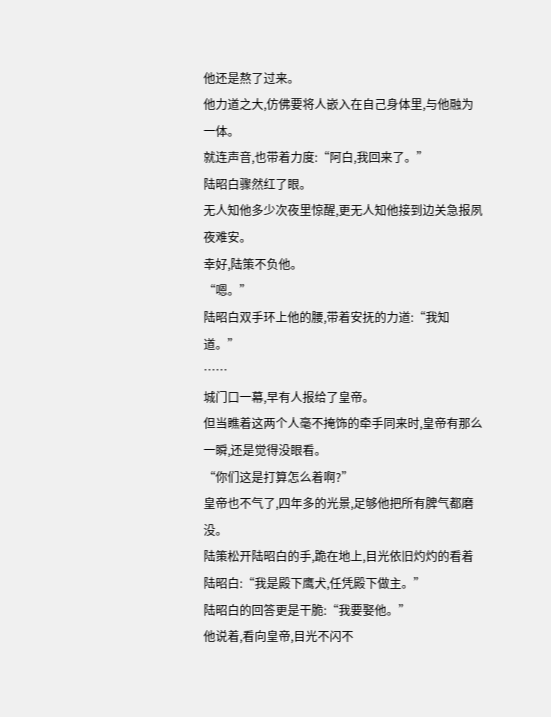他还是熬了过来。
他力道之大,仿佛要将人嵌入在自己身体里,与他融为一体。
就连声音,也带着力度:“阿白,我回来了。”
陆昭白骤然红了眼。
无人知他多少次夜里惊醒,更无人知他接到边关急报夙夜难安。
幸好,陆策不负他。
“嗯。”
陆昭白双手环上他的腰,带着安抚的力道:“我知道。”
……
城门口一幕,早有人报给了皇帝。
但当瞧着这两个人毫不掩饰的牵手同来时,皇帝有那么一瞬,还是觉得没眼看。
“你们这是打算怎么着啊?”
皇帝也不气了,四年多的光景,足够他把所有脾气都磨没。
陆策松开陆昭白的手,跪在地上,目光依旧灼灼的看着陆昭白:“我是殿下鹰犬,任凭殿下做主。”
陆昭白的回答更是干脆:“我要娶他。”
他说着,看向皇帝,目光不闪不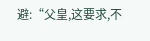避:“父皇,这要求,不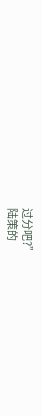过分吧?”
陆策的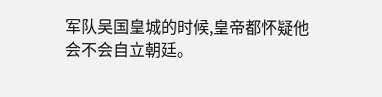军队吴国皇城的时候,皇帝都怀疑他会不会自立朝廷。